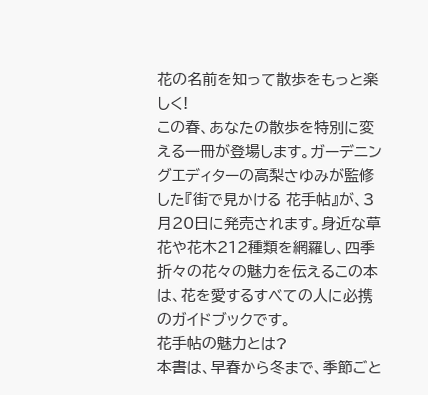花の名前を知って散歩をもっと楽しく!
この春、あなたの散歩を特別に変える一冊が登場します。ガーデニングエディターの高梨さゆみが監修した『街で見かける 花手帖』が、3月20日に発売されます。身近な草花や花木212種類を網羅し、四季折々の花々の魅力を伝えるこの本は、花を愛するすべての人に必携のガイドブックです。
花手帖の魅力とは?
本書は、早春から冬まで、季節ごと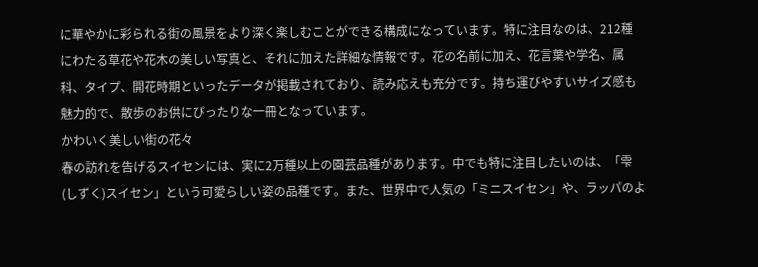に華やかに彩られる街の風景をより深く楽しむことができる構成になっています。特に注目なのは、212種にわたる草花や花木の美しい写真と、それに加えた詳細な情報です。花の名前に加え、花言葉や学名、属科、タイプ、開花時期といったデータが掲載されており、読み応えも充分です。持ち運びやすいサイズ感も魅力的で、散歩のお供にぴったりな一冊となっています。
かわいく美しい街の花々
春の訪れを告げるスイセンには、実に2万種以上の園芸品種があります。中でも特に注目したいのは、「雫(しずく)スイセン」という可愛らしい姿の品種です。また、世界中で人気の「ミニスイセン」や、ラッパのよ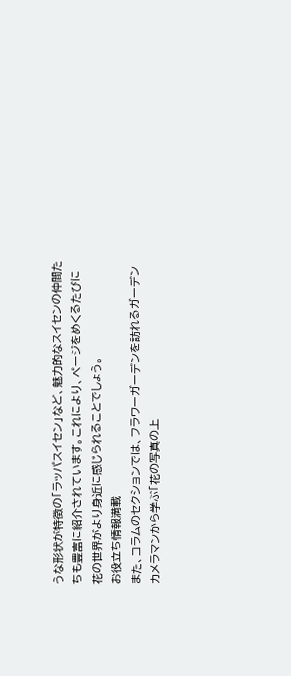うな形状が特徴の「ラッパスイセン」など、魅力的なスイセンの仲間たちも豊富に紹介されています。これにより、ページをめくるたびに花の世界がより身近に感じられることでしょう。
お役立ち情報満載
また、コラムのセクションでは、フラワーガーデンを訪れるガーデンカメラマンから学ぶ「花の写真の上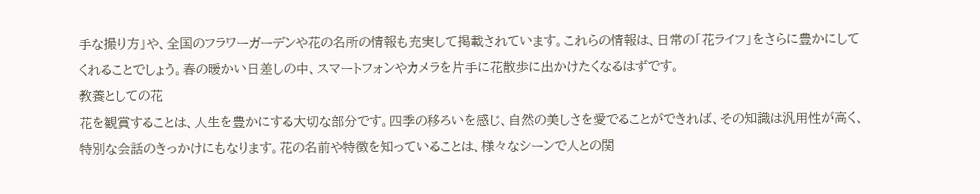手な撮り方」や、全国のフラワーガーデンや花の名所の情報も充実して掲載されています。これらの情報は、日常の「花ライフ」をさらに豊かにしてくれることでしょう。春の暖かい日差しの中、スマートフォンやカメラを片手に花散歩に出かけたくなるはずです。
教養としての花
花を観賞することは、人生を豊かにする大切な部分です。四季の移ろいを感じ、自然の美しさを愛でることができれば、その知識は汎用性が高く、特別な会話のきっかけにもなります。花の名前や特徴を知っていることは、様々なシーンで人との関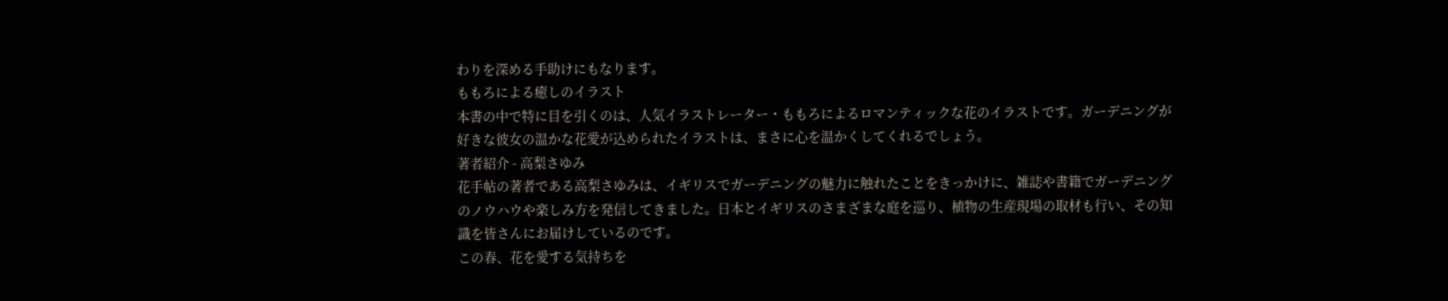わりを深める手助けにもなります。
ももろによる癒しのイラスト
本書の中で特に目を引くのは、人気イラストレーター・ももろによるロマンティックな花のイラストです。ガーデニングが好きな彼女の温かな花愛が込められたイラストは、まさに心を温かくしてくれるでしょう。
著者紹介 - 高梨さゆみ
花手帖の著者である高梨さゆみは、イギリスでガーデニングの魅力に触れたことをきっかけに、雑誌や書籍でガーデニングのノウハウや楽しみ方を発信してきました。日本とイギリスのさまざまな庭を巡り、植物の生産現場の取材も行い、その知識を皆さんにお届けしているのです。
この春、花を愛する気持ちを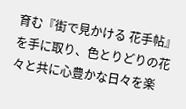育む『街で見かける 花手帖』を手に取り、色とりどりの花々と共に心豊かな日々を楽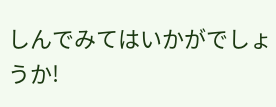しんでみてはいかがでしょうか!